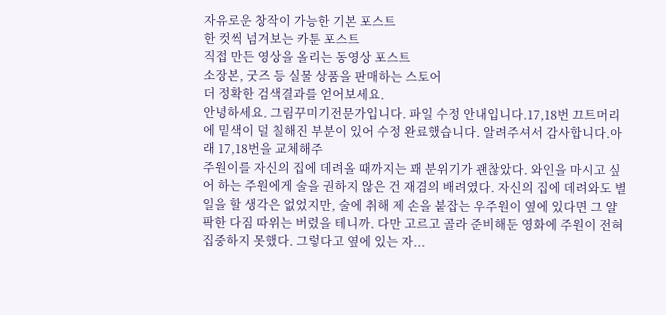자유로운 창작이 가능한 기본 포스트
한 컷씩 넘겨보는 카툰 포스트
직접 만든 영상을 올리는 동영상 포스트
소장본, 굿즈 등 실물 상품을 판매하는 스토어
더 정확한 검색결과를 얻어보세요.
안녕하세요. 그림꾸미기전문가입니다. 파일 수정 안내입니다.17,18번 끄트머리에 밑색이 덜 칠해진 부분이 있어 수정 완료했습니다. 알려주셔서 감사합니다.아래 17,18번을 교체해주
주원이를 자신의 집에 데려올 때까지는 꽤 분위기가 괜찮았다. 와인을 마시고 싶어 하는 주원에게 술을 권하지 않은 건 재겸의 배려였다. 자신의 집에 데려와도 별일을 할 생각은 없었지만, 술에 취해 제 손을 붙잡는 우주원이 옆에 있다면 그 얄팍한 다짐 따위는 버렸을 테니까. 다만 고르고 골라 준비해둔 영화에 주원이 전혀 집중하지 못했다. 그렇다고 옆에 있는 자...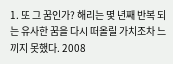1. 또 그 꿈인가? 해리는 몇 년째 반복 되는 유사한 꿈을 다시 떠올릴 가치조차 느끼지 못했다. 2008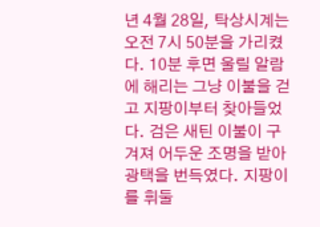년 4월 28일, 탁상시계는 오전 7시 50분을 가리켰다. 10분 후면 울릴 알람에 해리는 그냥 이불을 걷고 지팡이부터 찾아들었다. 검은 새틴 이불이 구겨져 어두운 조명을 받아 광택을 번득였다. 지팡이를 휘둘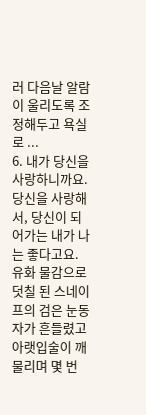러 다음날 알람이 울리도록 조정해두고 욕실로 ...
6. 내가 당신을 사랑하니까요. 당신을 사랑해서, 당신이 되어가는 내가 나는 좋다고요. 유화 물감으로 덧칠 된 스네이프의 검은 눈동자가 흔들렸고 아랫입술이 깨물리며 몇 번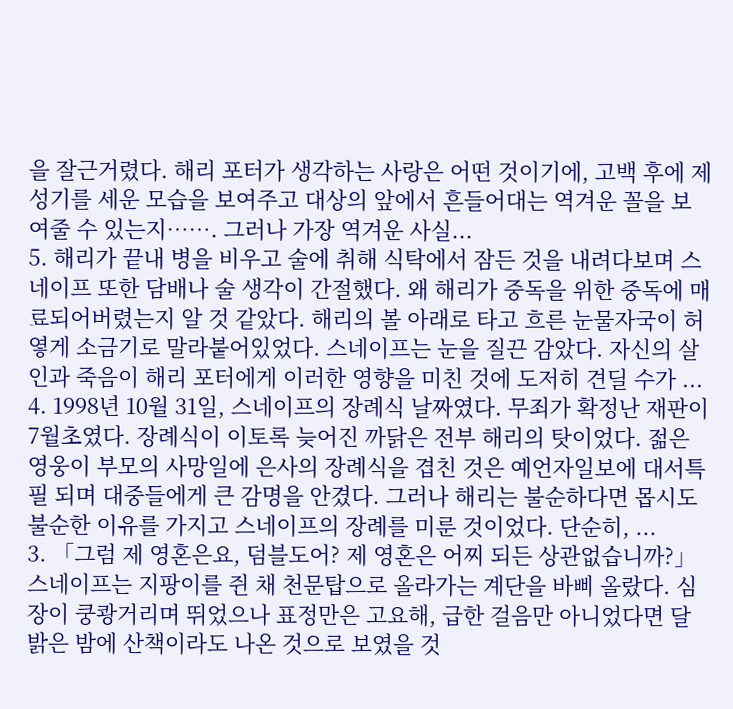을 잘근거렸다. 해리 포터가 생각하는 사랑은 어떤 것이기에, 고백 후에 제 성기를 세운 모습을 보여주고 대상의 앞에서 흔들어대는 역겨운 꼴을 보여줄 수 있는지……. 그러나 가장 역겨운 사실...
5. 해리가 끝내 병을 비우고 술에 취해 식탁에서 잠든 것을 내려다보며 스네이프 또한 담배나 술 생각이 간절했다. 왜 해리가 중독을 위한 중독에 매료되어버렸는지 알 것 같았다. 해리의 볼 아래로 타고 흐른 눈물자국이 허옇게 소금기로 말라붙어있었다. 스네이프는 눈을 질끈 감았다. 자신의 살인과 죽음이 해리 포터에게 이러한 영향을 미친 것에 도저히 견딜 수가 ...
4. 1998년 10월 31일, 스네이프의 장례식 날짜였다. 무죄가 확정난 재판이 7월초였다. 장례식이 이토록 늦어진 까닭은 전부 해리의 탓이었다. 젊은 영웅이 부모의 사망일에 은사의 장례식을 겹친 것은 예언자일보에 대서특필 되며 대중들에게 큰 감명을 안겼다. 그러나 해리는 불순하다면 몹시도 불순한 이유를 가지고 스네이프의 장례를 미룬 것이었다. 단순히, ...
3. 「그럼 제 영혼은요, 덤블도어? 제 영혼은 어찌 되든 상관없습니까?」 스네이프는 지팡이를 쥔 채 천문탑으로 올라가는 계단을 바삐 올랐다. 심장이 쿵쾅거리며 뛰었으나 표정만은 고요해, 급한 걸음만 아니었다면 달 밝은 밤에 산책이라도 나온 것으로 보였을 것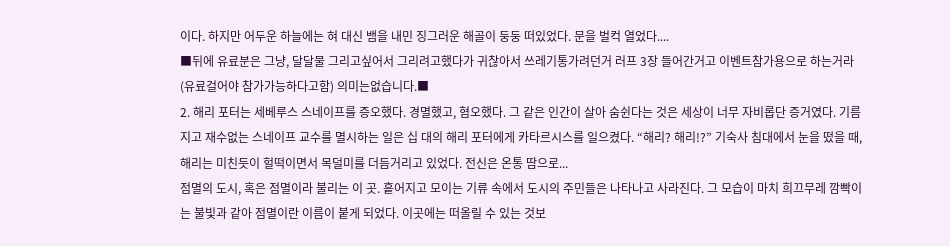이다. 하지만 어두운 하늘에는 혀 대신 뱀을 내민 징그러운 해골이 둥둥 떠있었다. 문을 벌컥 열었다....
■뒤에 유료분은 그냥, 달달물 그리고싶어서 그리려고했다가 귀찮아서 쓰레기통가려던거 러프 3장 들어간거고 이벤트참가용으로 하는거라 (유료걸어야 참가가능하다고함) 의미는없습니다.■
2. 해리 포터는 세베루스 스네이프를 증오했다. 경멸했고, 혐오했다. 그 같은 인간이 살아 숨쉰다는 것은 세상이 너무 자비롭단 증거였다. 기름지고 재수없는 스네이프 교수를 멸시하는 일은 십 대의 해리 포터에게 카타르시스를 일으켰다. “해리? 해리!?” 기숙사 침대에서 눈을 떴을 때, 해리는 미친듯이 헐떡이면서 목덜미를 더듬거리고 있었다. 전신은 온통 땀으로...
점멸의 도시, 혹은 점멸이라 불리는 이 곳. 흩어지고 모이는 기류 속에서 도시의 주민들은 나타나고 사라진다. 그 모습이 마치 희끄무레 깜빡이는 불빛과 같아 점멸이란 이름이 붙게 되었다. 이곳에는 떠올릴 수 있는 것보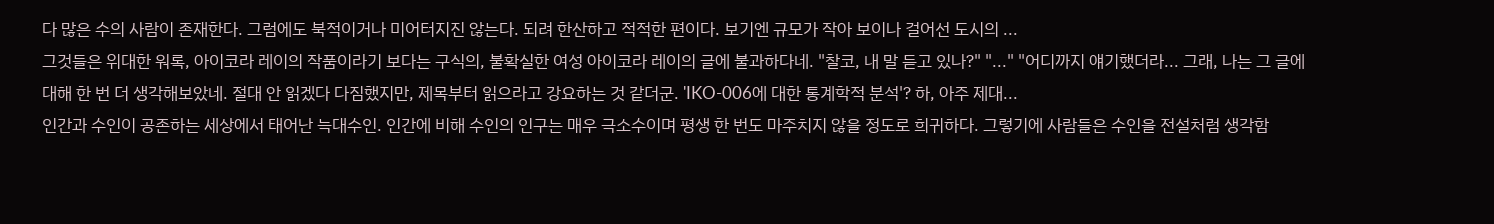다 많은 수의 사람이 존재한다. 그럼에도 북적이거나 미어터지진 않는다. 되려 한산하고 적적한 편이다. 보기엔 규모가 작아 보이나 걸어선 도시의 ...
그것들은 위대한 워록, 아이코라 레이의 작품이라기 보다는 구식의, 불확실한 여성 아이코라 레이의 글에 불과하다네. "찰코, 내 말 듣고 있나?" "..." "어디까지 얘기했더라... 그래, 나는 그 글에 대해 한 번 더 생각해보았네. 절대 안 읽겠다 다짐했지만, 제목부터 읽으라고 강요하는 것 같더군. 'IKO-006에 대한 통계학적 분석'? 하, 아주 제대...
인간과 수인이 공존하는 세상에서 태어난 늑대수인. 인간에 비해 수인의 인구는 매우 극소수이며 평생 한 번도 마주치지 않을 정도로 희귀하다. 그렇기에 사람들은 수인을 전설처럼 생각함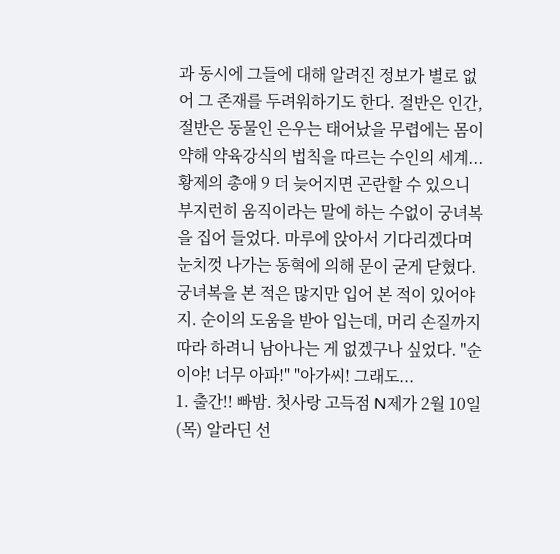과 동시에 그들에 대해 알려진 정보가 별로 없어 그 존재를 두려워하기도 한다. 절반은 인간, 절반은 동물인 은우는 태어났을 무렵에는 몸이 약해 약육강식의 법칙을 따르는 수인의 세계...
황제의 총애 9 더 늦어지면 곤란할 수 있으니 부지런히 움직이라는 말에 하는 수없이 궁녀복을 집어 들었다. 마루에 앉아서 기다리겠다며 눈치껏 나가는 동혁에 의해 문이 굳게 닫혔다. 궁녀복을 본 적은 많지만 입어 본 적이 있어야지. 순이의 도움을 받아 입는데, 머리 손질까지 따라 하려니 남아나는 게 없겠구나 싶었다. "순이야! 너무 아파!" "아가씨! 그래도...
1. 출간!! 빠밤. 첫사랑 고득점 N제가 2월 10일 (목) 알라딘 선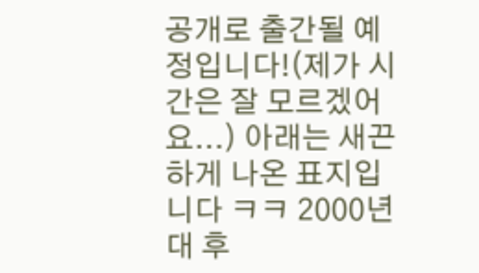공개로 출간될 예정입니다!(제가 시간은 잘 모르겠어요...) 아래는 새끈하게 나온 표지입니다 ㅋㅋ 2000년대 후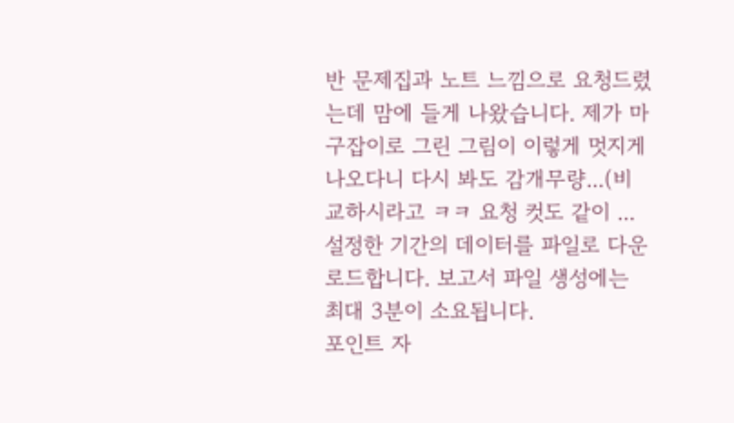반 문제집과 노트 느낌으로 요청드렸는데 맘에 들게 나왔습니다. 제가 마구잡이로 그린 그림이 이렇게 멋지게 나오다니 다시 봐도 감개무량...(비교하시라고 ㅋㅋ 요청 컷도 같이 ...
설정한 기간의 데이터를 파일로 다운로드합니다. 보고서 파일 생성에는 최대 3분이 소요됩니다.
포인트 자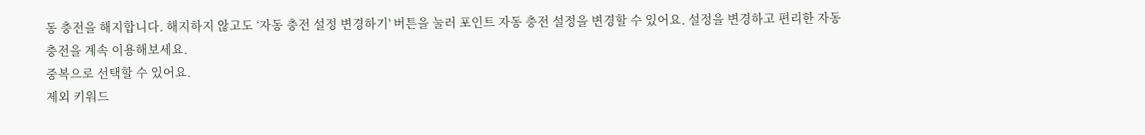동 충전을 해지합니다. 해지하지 않고도 ‘자동 충전 설정 변경하기' 버튼을 눌러 포인트 자동 충전 설정을 변경할 수 있어요. 설정을 변경하고 편리한 자동 충전을 계속 이용해보세요.
중복으로 선택할 수 있어요.
제외 키워드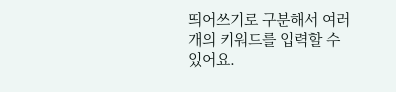띄어쓰기로 구분해서 여러 개의 키워드를 입력할 수 있어요.